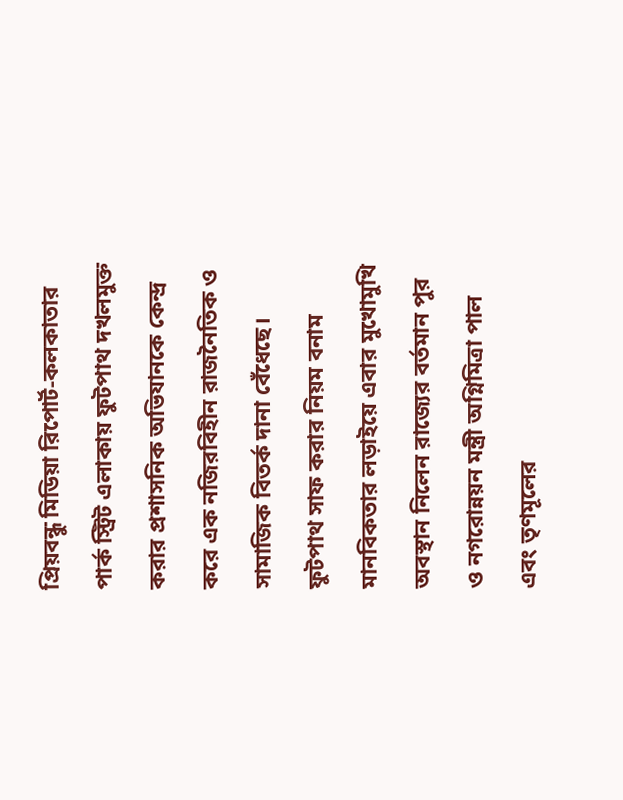প্রিয়বন্ধু মিডিয়া রিপোর্ট-কলকাতার পার্ক স্ট্রিট এলাকায় ফুটপাথ দখলমুক্ত করার প্রশাসনিক অভিযানকে কেন্দ্র করে এক নজিরবিহীন রাজনৈতিক ও সামাজিক বিতর্ক দানা বেঁধেছে। ফুটপাথ সাফ করার নিয়ম বনাম মানবিকতার লড়াইয়ে এবার মুখোমুখি অবস্থান নিলেন রাজ্যের বর্তমান পুর ও নগরোন্নয়ন মন্ত্রী অগ্নিমিত্রা পাল এবং তৃণমূলের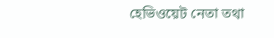হেভিওয়েট নেতা তথা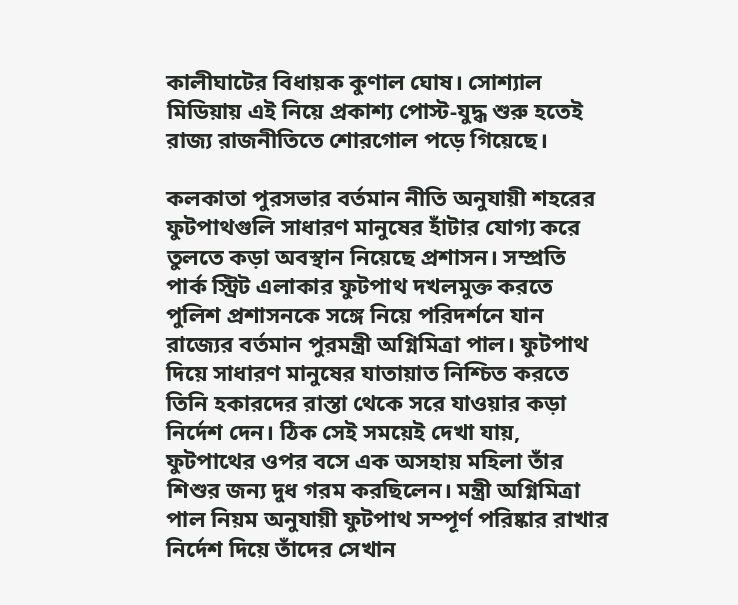কালীঘাটের বিধায়ক কুণাল ঘোষ। সোশ্যাল মিডিয়ায় এই নিয়ে প্রকাশ্য পোস্ট-যুদ্ধ শুরু হতেই রাজ্য রাজনীতিতে শোরগোল পড়ে গিয়েছে।

কলকাতা পুরসভার বর্তমান নীতি অনুযায়ী শহরের ফুটপাথগুলি সাধারণ মানুষের হাঁটার যোগ্য করে তুলতে কড়া অবস্থান নিয়েছে প্রশাসন। সম্প্রতি পার্ক স্ট্রিট এলাকার ফুটপাথ দখলমুক্ত করতে পুলিশ প্রশাসনকে সঙ্গে নিয়ে পরিদর্শনে যান রাজ্যের বর্তমান পুরমন্ত্রী অগ্নিমিত্রা পাল। ফুটপাথ দিয়ে সাধারণ মানুষের যাতায়াত নিশ্চিত করতে তিনি হকারদের রাস্তা থেকে সরে যাওয়ার কড়া নির্দেশ দেন। ঠিক সেই সময়েই দেখা যায়, ফুটপাথের ওপর বসে এক অসহায় মহিলা তাঁর শিশুর জন্য দুধ গরম করছিলেন। মন্ত্রী অগ্নিমিত্রা পাল নিয়ম অনুযায়ী ফুটপাথ সম্পূর্ণ পরিষ্কার রাখার নির্দেশ দিয়ে তাঁদের সেখান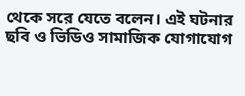থেকে সরে যেতে বলেন। এই ঘটনার ছবি ও ভিডিও সামাজিক যোগাযোগ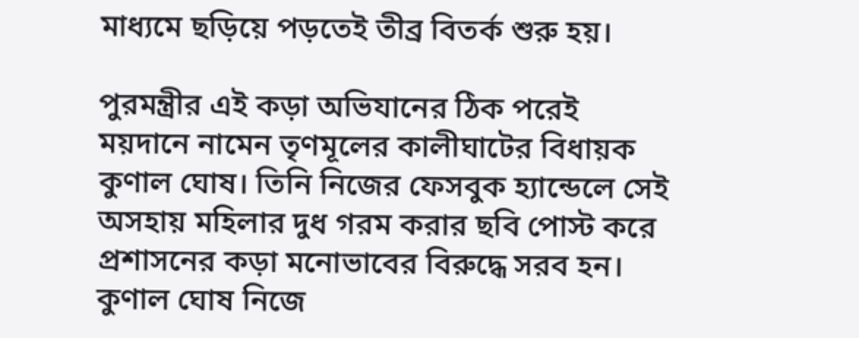মাধ্যমে ছড়িয়ে পড়তেই তীব্র বিতর্ক শুরু হয়।

পুরমন্ত্রীর এই কড়া অভিযানের ঠিক পরেই ময়দানে নামেন তৃণমূলের কালীঘাটের বিধায়ক কুণাল ঘোষ। তিনি নিজের ফেসবুক হ্যান্ডেলে সেই অসহায় মহিলার দুধ গরম করার ছবি পোস্ট করে প্রশাসনের কড়া মনোভাবের বিরুদ্ধে সরব হন। কুণাল ঘোষ নিজে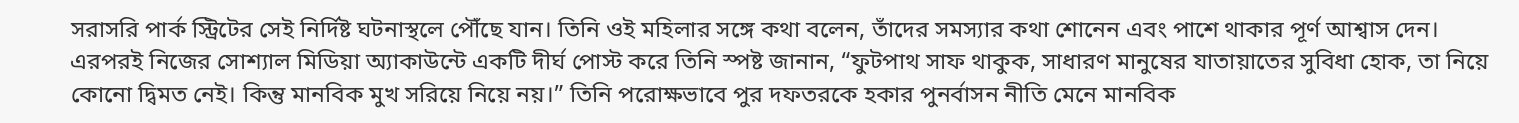সরাসরি পার্ক স্ট্রিটের সেই নির্দিষ্ট ঘটনাস্থলে পৌঁছে যান। তিনি ওই মহিলার সঙ্গে কথা বলেন, তাঁদের সমস্যার কথা শোনেন এবং পাশে থাকার পূর্ণ আশ্বাস দেন। এরপরই নিজের সোশ্যাল মিডিয়া অ্যাকাউন্টে একটি দীর্ঘ পোস্ট করে তিনি স্পষ্ট জানান, “ফুটপাথ সাফ থাকুক, সাধারণ মানুষের যাতায়াতের সুবিধা হোক, তা নিয়ে কোনো দ্বিমত নেই। কিন্তু মানবিক মুখ সরিয়ে নিয়ে নয়।” তিনি পরোক্ষভাবে পুর দফতরকে হকার পুনর্বাসন নীতি মেনে মানবিক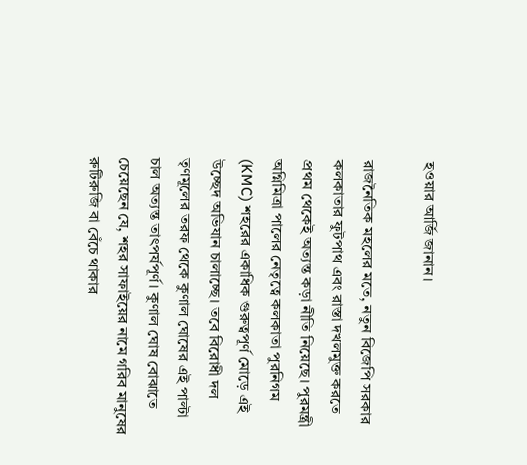হওয়ার আর্জি জানান।

রাজনৈতিক মহলের মতে, নতুন বিজেপি সরকার কলকাতার ফুটপাথ এবং রাস্তা দখলমুক্ত করতে প্রথম থেকেই অত্যন্ত কড়া নীতি নিয়েছে। পুরমন্ত্রী অগ্নিমিত্রা পালের নেতৃত্বে কলকাতা পুরনিগম (KMC) শহরের একাধিক গুরুত্বপূর্ণ মোড়ে এই উচ্ছেদ অভিযান চালাচ্ছে। তবে বিরোধী দল তৃণমূলের তরফ থেকে কুণাল ঘোষের এই পাল্টা চাল অত্যন্ত তাৎপর্যপূর্ণ। কুণাল ঘোষ বোঝাতে চেয়েছেন যে, শহর সাফাইয়ের নামে গরিব মানুষের রুটিরুজি বা বেঁচে থাকার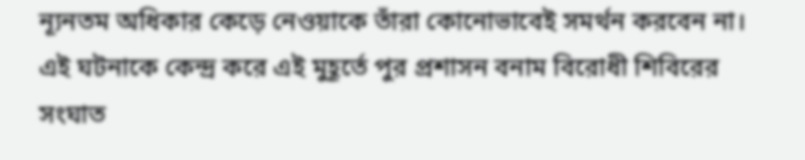ন্যূনতম অধিকার কেড়ে নেওয়াকে তাঁরা কোনোভাবেই সমর্থন করবেন না। এই ঘটনাকে কেন্দ্র করে এই মুহূর্তে পুর প্রশাসন বনাম বিরোধী শিবিরের সংঘাত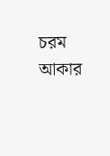চরম আকার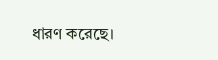ধারণ করেছে।